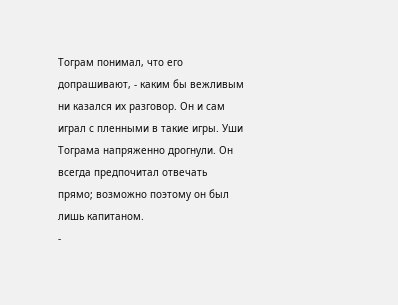Тограм понимал, что его допрашивают, - каким бы вежливым ни казался их разговор. Он и сам играл с пленными в такие игры. Уши Тограма напряженно дрогнули. Он всегда предпочитал отвечать прямо; возможно поэтому он был лишь капитаном.
-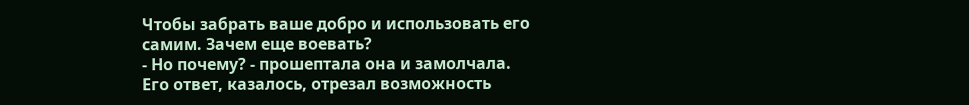Чтобы забрать ваше добро и использовать его самим. Зачем еще воевать?
- Но почему? - прошептала она и замолчала.
Его ответ, казалось, отрезал возможность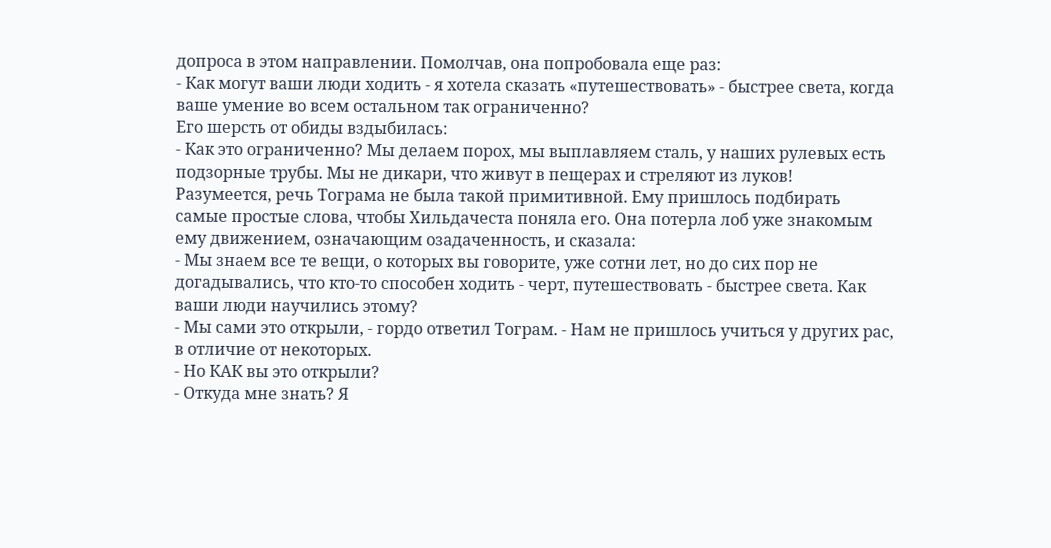допроса в этом направлении. Помолчав, она попробовала еще раз:
- Как могут ваши люди ходить - я хотела сказать «путешествовать» - быстрее света, когда ваше умение во всем остальном так ограниченно?
Его шерсть от обиды вздыбилась:
- Как это ограниченно? Мы делаем порох, мы выплавляем сталь, у наших рулевых есть подзорные трубы. Мы не дикари, что живут в пещерах и стреляют из луков!
Разумеется, речь Тограма не была такой примитивной. Ему пришлось подбирать самые простые слова, чтобы Хильдачеста поняла его. Она потерла лоб уже знакомым ему движением, означающим озадаченность, и сказала:
- Мы знаем все те вещи, о которых вы говорите, уже сотни лет, но до сих пор не догадывались, что кто-то способен ходить - черт, путешествовать - быстрее света. Как ваши люди научились этому?
- Мы сами это открыли, - гордо ответил Тограм. - Нам не пришлось учиться у других рас, в отличие от некоторых.
- Но КАК вы это открыли?
- Откуда мне знать? Я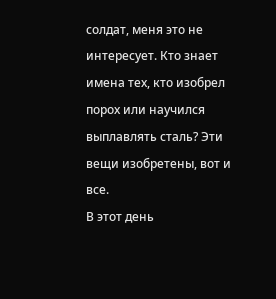солдат, меня это не интересует. Кто знает имена тех, кто изобрел порох или научился выплавлять сталь? Эти вещи изобретены, вот и все.
В этот день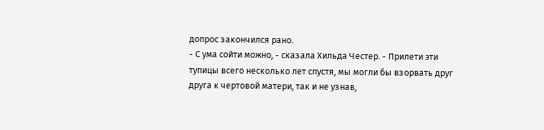допрос закончился рано.
- С ума сойти можно, - сказала Хильда Честер. - Прилети эти тупицы всего несколько лет спустя, мы могли бы взорвать друг друга к чертовой матери, так и не узнав,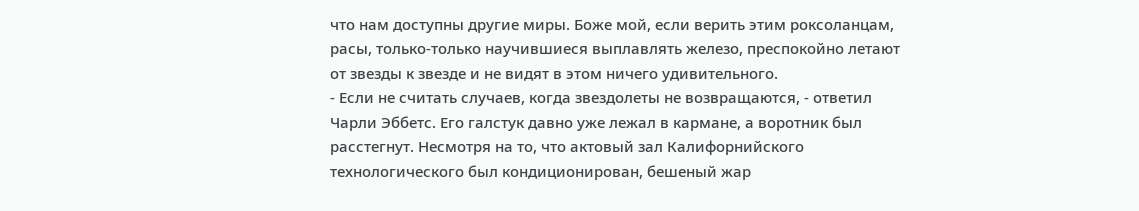что нам доступны другие миры. Боже мой, если верить этим роксоланцам, расы, только-только научившиеся выплавлять железо, преспокойно летают от звезды к звезде и не видят в этом ничего удивительного.
- Если не считать случаев, когда звездолеты не возвращаются, - ответил Чарли Эббетс. Его галстук давно уже лежал в кармане, а воротник был расстегнут. Несмотря на то, что актовый зал Калифорнийского технологического был кондиционирован, бешеный жар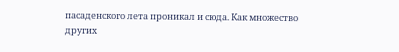пасаденского лета проникал и сюда. Как множество других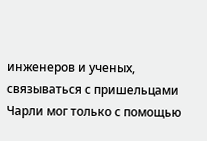инженеров и ученых, связываться с пришельцами Чарли мог только с помощью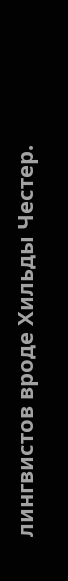лингвистов вроде Хильды Честер.